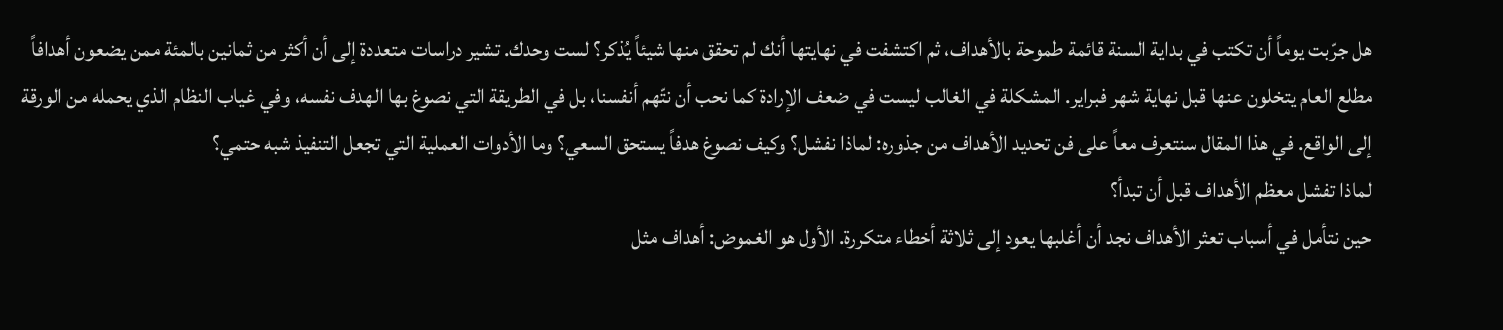هل جرّبت يوماً أن تكتب في بداية السنة قائمة طموحة بالأهداف، ثم اكتشفت في نهايتها أنك لم تحقق منها شيئاً يُذكر؟ لست وحدك. تشير دراسات متعددة إلى أن أكثر من ثمانين بالمئة ممن يضعون أهدافاً مطلع العام يتخلون عنها قبل نهاية شهر فبراير. المشكلة في الغالب ليست في ضعف الإرادة كما نحب أن نتّهم أنفسنا، بل في الطريقة التي نصوغ بها الهدف نفسه، وفي غياب النظام الذي يحمله من الورقة إلى الواقع. في هذا المقال سنتعرف معاً على فن تحديد الأهداف من جذوره: لماذا نفشل؟ وكيف نصوغ هدفاً يستحق السعي؟ وما الأدوات العملية التي تجعل التنفيذ شبه حتمي؟
لماذا تفشل معظم الأهداف قبل أن تبدأ؟
حين نتأمل في أسباب تعثر الأهداف نجد أن أغلبها يعود إلى ثلاثة أخطاء متكررة. الأول هو الغموض: أهداف مثل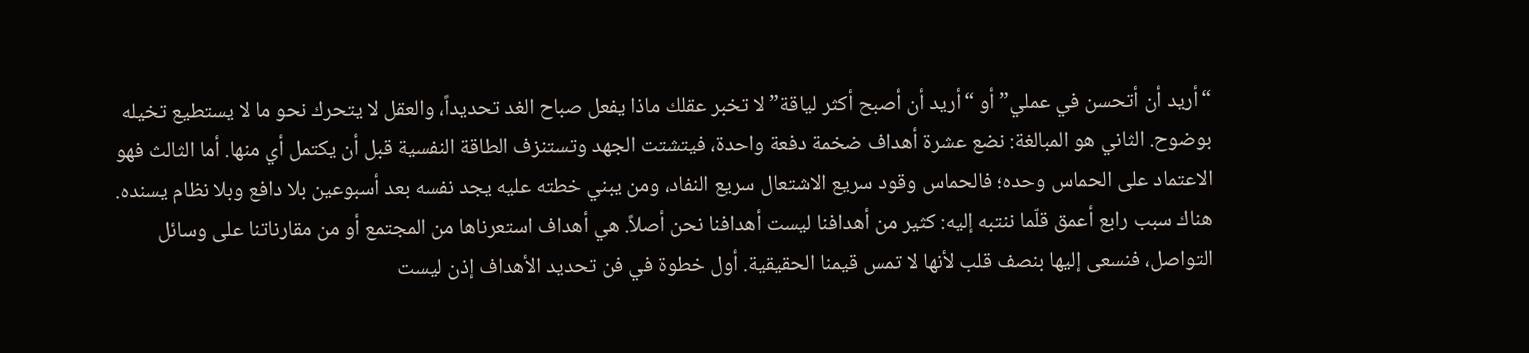“أريد أن أتحسن في عملي” أو “أريد أن أصبح أكثر لياقة” لا تخبر عقلك ماذا يفعل صباح الغد تحديداً، والعقل لا يتحرك نحو ما لا يستطيع تخيله بوضوح. الثاني هو المبالغة: نضع عشرة أهداف ضخمة دفعة واحدة، فيتشتت الجهد وتستنزف الطاقة النفسية قبل أن يكتمل أي منها. أما الثالث فهو الاعتماد على الحماس وحده؛ فالحماس وقود سريع الاشتعال سريع النفاد، ومن يبني خطته عليه يجد نفسه بعد أسبوعين بلا دافع وبلا نظام يسنده.
هناك سبب رابع أعمق قلّما ننتبه إليه: كثير من أهدافنا ليست أهدافنا نحن أصلاً. هي أهداف استعرناها من المجتمع أو من مقارناتنا على وسائل التواصل، فنسعى إليها بنصف قلب لأنها لا تمس قيمنا الحقيقية. أول خطوة في فن تحديد الأهداف إذن ليست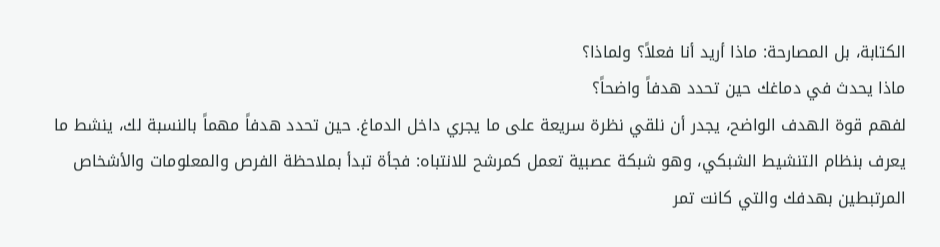الكتابة، بل المصارحة: ماذا أريد أنا فعلاً؟ ولماذا؟
ماذا يحدث في دماغك حين تحدد هدفاً واضحاً؟
لفهم قوة الهدف الواضح، يجدر أن نلقي نظرة سريعة على ما يجري داخل الدماغ. حين تحدد هدفاً مهماً بالنسبة لك، ينشط ما يعرف بنظام التنشيط الشبكي، وهو شبكة عصبية تعمل كمرشح للانتباه: فجأة تبدأ بملاحظة الفرص والمعلومات والأشخاص المرتبطين بهدفك والتي كانت تمر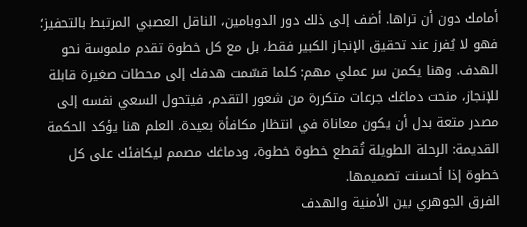أمامك دون أن تراها. أضف إلى ذلك دور الدوبامين، الناقل العصبي المرتبط بالتحفيز؛ فهو لا يُفرز عند تحقيق الإنجاز الكبير فقط، بل مع كل خطوة تقدم ملموسة نحو الهدف. وهنا يكمن سر عملي مهم: كلما قسّمت هدفك إلى محطات صغيرة قابلة للإنجاز، منحت دماغك جرعات متكررة من شعور التقدم، فيتحول السعي نفسه إلى مصدر متعة بدل أن يكون معاناة في انتظار مكافأة بعيدة. العلم هنا يؤكد الحكمة القديمة: الرحلة الطويلة تُقطع خطوة خطوة، ودماغك مصمم ليكافئك على كل خطوة إذا أحسنت تصميمها.
الفرق الجوهري بين الأمنية والهدف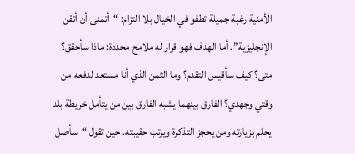الأمنية رغبة جميلة تطفو في الخيال بلا التزام: “أتمنى أن أتقن الإنجليزية”. أما الهدف فهو قرار له ملامح محددة: ماذا سأحقق؟ متى؟ كيف سأقيس التقدم؟ وما الثمن الذي أنا مستعد لدفعه من وقتي وجهدي؟ الفارق بينهما يشبه الفارق بين من يتأمل خريطة بلد يحلم بزيارته ومن يحجز التذكرة ويرتب حقيبته. حين تقول “سأصل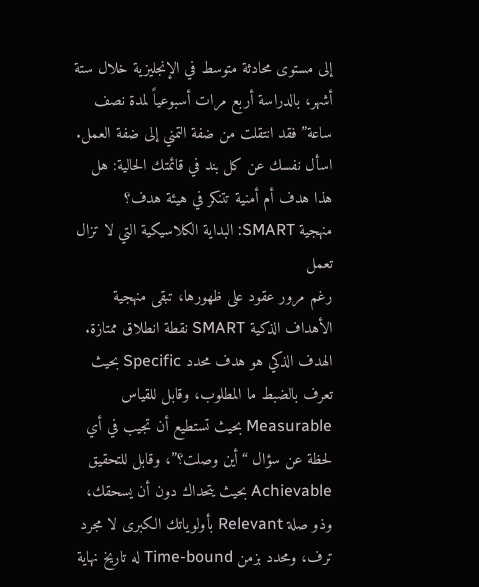إلى مستوى محادثة متوسط في الإنجليزية خلال ستة أشهر، بالدراسة أربع مرات أسبوعياً لمدة نصف ساعة” فقد انتقلت من ضفة التمني إلى ضفة العمل. اسأل نفسك عن كل بند في قائمتك الحالية: هل هذا هدف أم أمنية تتنكر في هيئة هدف؟
منهجية SMART: البداية الكلاسيكية التي لا تزال تعمل
رغم مرور عقود على ظهورها، تبقى منهجية الأهداف الذكية SMART نقطة انطلاق ممتازة. الهدف الذكي هو هدف محدد Specific بحيث تعرف بالضبط ما المطلوب، وقابل للقياس Measurable بحيث تستطيع أن تجيب في أي لحظة عن سؤال “أين وصلت؟”، وقابل للتحقيق Achievable بحيث يتحداك دون أن يسحقك، وذو صلة Relevant بأولوياتك الكبرى لا مجرد ترف، ومحدد بزمن Time-bound له تاريخ نهاية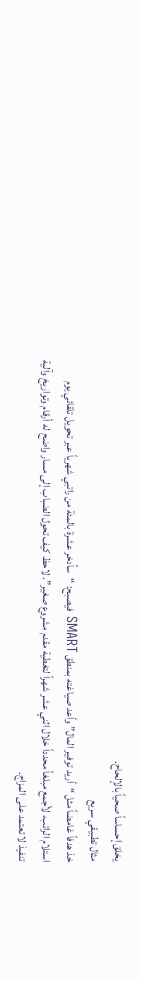يخلق إحساساً صحياً بالإلحاح.
مثال تطبيقي سريع
خذ هدفاً غامضاً مثل “أريد توفير المال” وأعد صياغته بمنطق SMART فيصبح: “سأدخر عشرة بالمئة من راتبي شهرياً عبر تحويل تلقائي يوم استلام الراتب، لأجمع مبلغاً محدداً خلال اثني عشر شهراً لتغطية مقدم مشروع صغير”. لاحظ كيف تحول الضباب إلى مسار واضح له أرقام وتواريخ وآلية تنفيذ لا تعتمد على المزاج.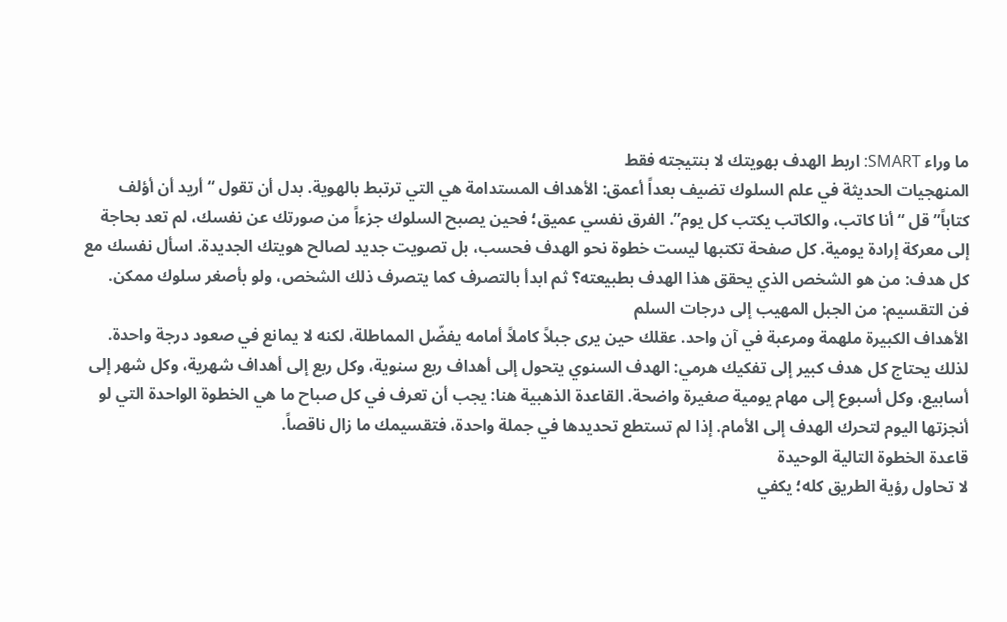ما وراء SMART: اربط الهدف بهويتك لا بنتيجته فقط
المنهجيات الحديثة في علم السلوك تضيف بعداً أعمق: الأهداف المستدامة هي التي ترتبط بالهوية. بدل أن تقول “أريد أن أؤلف كتاباً” قل “أنا كاتب، والكاتب يكتب كل يوم”. الفرق نفسي عميق؛ فحين يصبح السلوك جزءاً من صورتك عن نفسك، لم تعد بحاجة إلى معركة إرادة يومية. كل صفحة تكتبها ليست خطوة نحو الهدف فحسب، بل تصويت جديد لصالح هويتك الجديدة. اسأل نفسك مع كل هدف: من هو الشخص الذي يحقق هذا الهدف بطبيعته؟ ثم ابدأ بالتصرف كما يتصرف ذلك الشخص، ولو بأصغر سلوك ممكن.
فن التقسيم: من الجبل المهيب إلى درجات السلم
الأهداف الكبيرة ملهمة ومرعبة في آن واحد. عقلك حين يرى جبلاً كاملاً أمامه يفضّل المماطلة، لكنه لا يمانع في صعود درجة واحدة. لذلك يحتاج كل هدف كبير إلى تفكيك هرمي: الهدف السنوي يتحول إلى أهداف ربع سنوية، وكل ربع إلى أهداف شهرية، وكل شهر إلى أسابيع، وكل أسبوع إلى مهام يومية صغيرة واضحة. القاعدة الذهبية هنا: يجب أن تعرف في كل صباح ما هي الخطوة الواحدة التي لو أنجزتها اليوم لتحرك الهدف إلى الأمام. إذا لم تستطع تحديدها في جملة واحدة، فتقسيمك ما زال ناقصاً.
قاعدة الخطوة التالية الوحيدة
لا تحاول رؤية الطريق كله؛ يكفي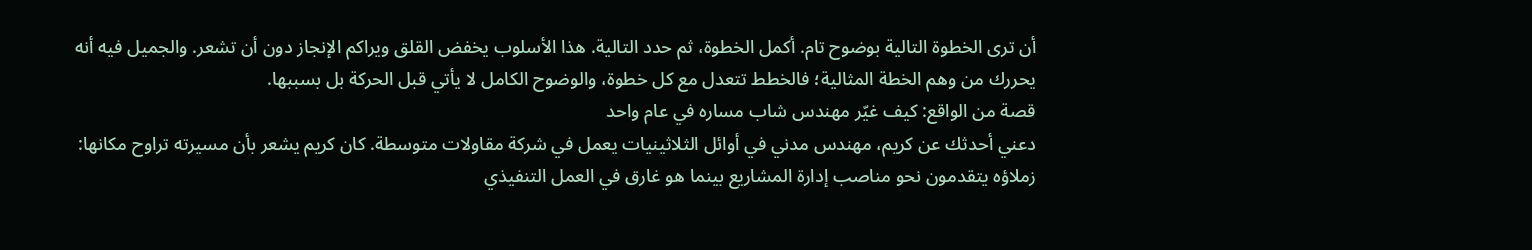أن ترى الخطوة التالية بوضوح تام. أكمل الخطوة، ثم حدد التالية. هذا الأسلوب يخفض القلق ويراكم الإنجاز دون أن تشعر. والجميل فيه أنه يحررك من وهم الخطة المثالية؛ فالخطط تتعدل مع كل خطوة، والوضوح الكامل لا يأتي قبل الحركة بل بسببها.
قصة من الواقع: كيف غيّر مهندس شاب مساره في عام واحد
دعني أحدثك عن كريم، مهندس مدني في أوائل الثلاثينيات يعمل في شركة مقاولات متوسطة. كان كريم يشعر بأن مسيرته تراوح مكانها: زملاؤه يتقدمون نحو مناصب إدارة المشاريع بينما هو غارق في العمل التنفيذي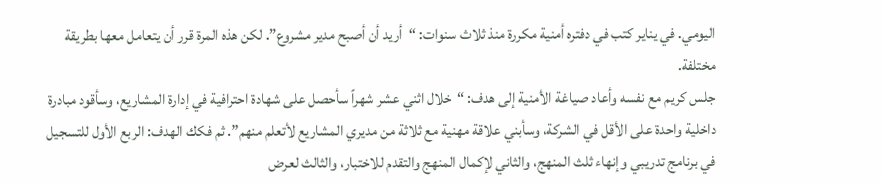اليومي. في يناير كتب في دفتره أمنية مكررة منذ ثلاث سنوات: “أريد أن أصبح مدير مشروع”. لكن هذه المرة قرر أن يتعامل معها بطريقة مختلفة.
جلس كريم مع نفسه وأعاد صياغة الأمنية إلى هدف: “خلال اثني عشر شهراً سأحصل على شهادة احترافية في إدارة المشاريع، وسأقود مبادرة داخلية واحدة على الأقل في الشركة، وسأبني علاقة مهنية مع ثلاثة من مديري المشاريع لأتعلم منهم”. ثم فكك الهدف: الربع الأول للتسجيل في برنامج تدريبي وإنهاء ثلث المنهج، والثاني لإكمال المنهج والتقدم للاختبار، والثالث لعرض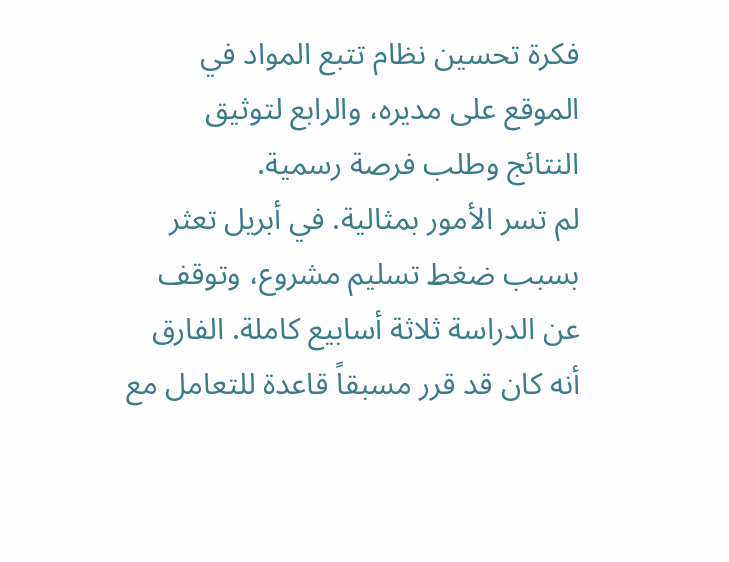فكرة تحسين نظام تتبع المواد في الموقع على مديره، والرابع لتوثيق النتائج وطلب فرصة رسمية.
لم تسر الأمور بمثالية. في أبريل تعثر بسبب ضغط تسليم مشروع، وتوقف عن الدراسة ثلاثة أسابيع كاملة. الفارق أنه كان قد قرر مسبقاً قاعدة للتعامل مع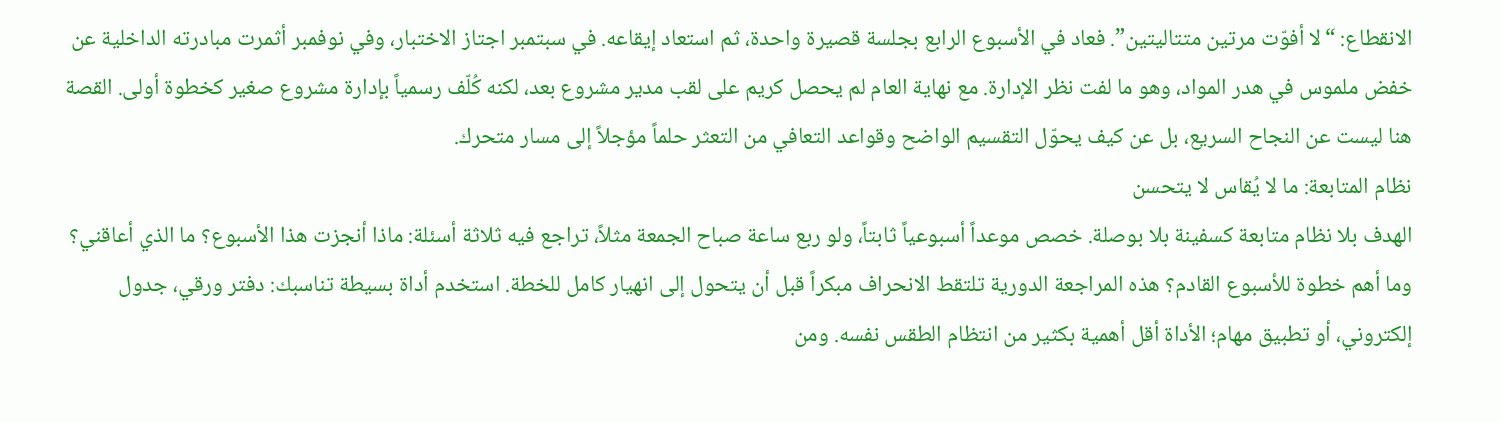الانقطاع: “لا أفوّت مرتين متتاليتين”. فعاد في الأسبوع الرابع بجلسة قصيرة واحدة، ثم استعاد إيقاعه. في سبتمبر اجتاز الاختبار، وفي نوفمبر أثمرت مبادرته الداخلية عن خفض ملموس في هدر المواد، وهو ما لفت نظر الإدارة. مع نهاية العام لم يحصل كريم على لقب مدير مشروع بعد، لكنه كُلّف رسمياً بإدارة مشروع صغير كخطوة أولى. القصة هنا ليست عن النجاح السريع، بل عن كيف يحوّل التقسيم الواضح وقواعد التعافي من التعثر حلماً مؤجلاً إلى مسار متحرك.
نظام المتابعة: ما لا يُقاس لا يتحسن
الهدف بلا نظام متابعة كسفينة بلا بوصلة. خصص موعداً أسبوعياً ثابتاً، ولو ربع ساعة صباح الجمعة مثلاً، تراجع فيه ثلاثة أسئلة: ماذا أنجزت هذا الأسبوع؟ ما الذي أعاقني؟ وما أهم خطوة للأسبوع القادم؟ هذه المراجعة الدورية تلتقط الانحراف مبكراً قبل أن يتحول إلى انهيار كامل للخطة. استخدم أداة بسيطة تناسبك: دفتر ورقي، جدول إلكتروني، أو تطبيق مهام؛ الأداة أقل أهمية بكثير من انتظام الطقس نفسه. ومن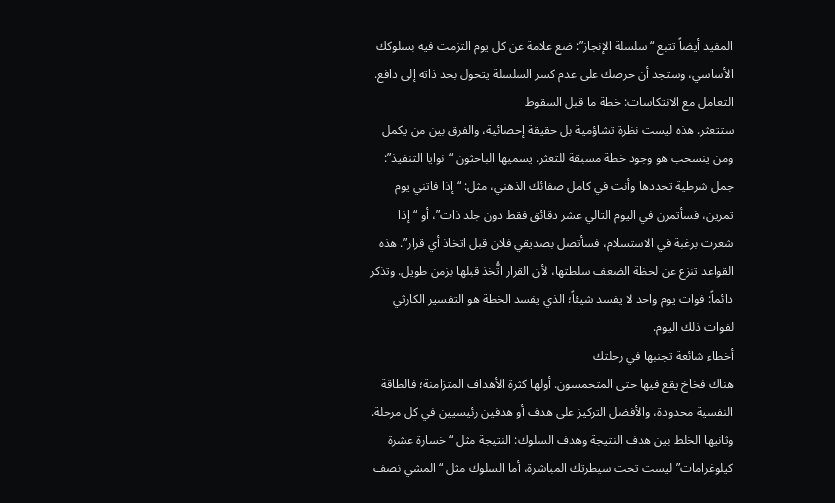المفيد أيضاً تتبع “سلسلة الإنجاز”: ضع علامة عن كل يوم التزمت فيه بسلوكك الأساسي، وستجد أن حرصك على عدم كسر السلسلة يتحول بحد ذاته إلى دافع.
التعامل مع الانتكاسات: خطة ما قبل السقوط
ستتعثر. هذه ليست نظرة تشاؤمية بل حقيقة إحصائية، والفرق بين من يكمل ومن ينسحب هو وجود خطة مسبقة للتعثر. يسميها الباحثون “نوايا التنفيذ”: جمل شرطية تحددها وأنت في كامل صفائك الذهني، مثل: “إذا فاتني يوم تمرين، فسأتمرن في اليوم التالي عشر دقائق فقط دون جلد ذات”، أو “إذا شعرت برغبة في الاستسلام، فسأتصل بصديقي فلان قبل اتخاذ أي قرار”. هذه القواعد تنزع عن لحظة الضعف سلطتها، لأن القرار اتُّخذ قبلها بزمن طويل. وتذكر دائماً: فوات يوم واحد لا يفسد شيئاً؛ الذي يفسد الخطة هو التفسير الكارثي لفوات ذلك اليوم.
أخطاء شائعة تجنبها في رحلتك
هناك فخاخ يقع فيها حتى المتحمسون. أولها كثرة الأهداف المتزامنة؛ فالطاقة النفسية محدودة، والأفضل التركيز على هدف أو هدفين رئيسيين في كل مرحلة. وثانيها الخلط بين هدف النتيجة وهدف السلوك: النتيجة مثل “خسارة عشرة كيلوغرامات” ليست تحت سيطرتك المباشرة، أما السلوك مثل “المشي نصف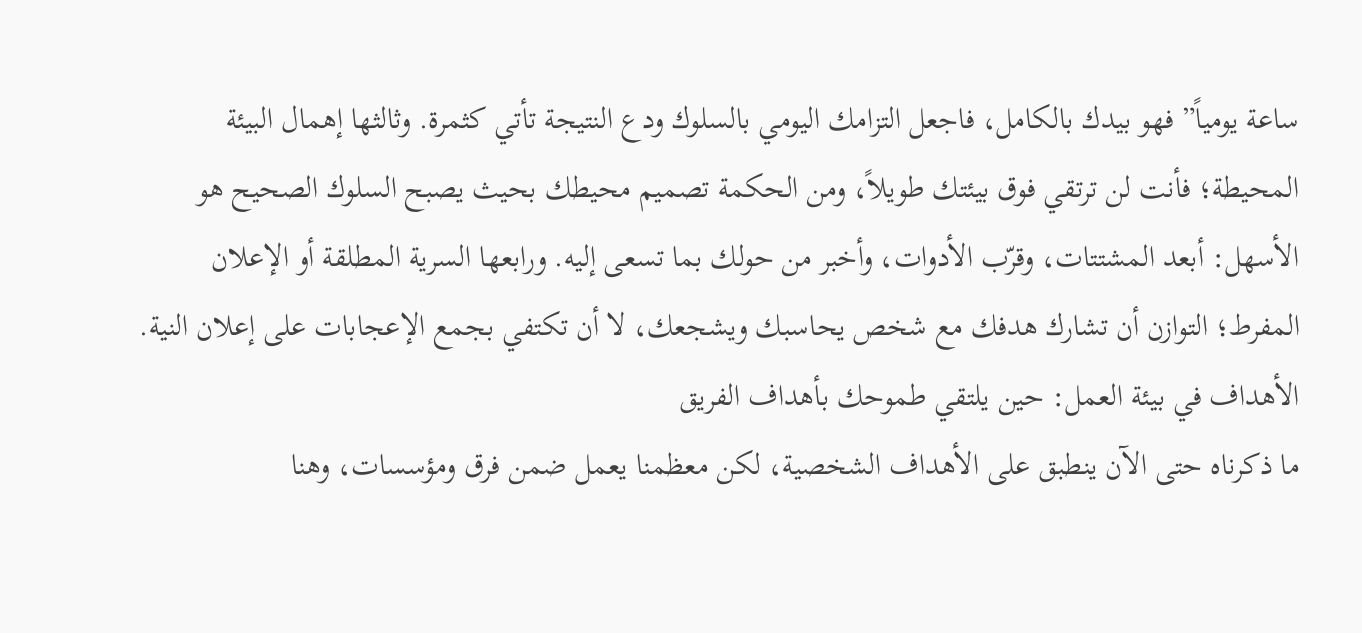ساعة يومياً” فهو بيدك بالكامل، فاجعل التزامك اليومي بالسلوك ودع النتيجة تأتي كثمرة. وثالثها إهمال البيئة المحيطة؛ فأنت لن ترتقي فوق بيئتك طويلاً، ومن الحكمة تصميم محيطك بحيث يصبح السلوك الصحيح هو الأسهل: أبعد المشتتات، وقرّب الأدوات، وأخبر من حولك بما تسعى إليه. ورابعها السرية المطلقة أو الإعلان المفرط؛ التوازن أن تشارك هدفك مع شخص يحاسبك ويشجعك، لا أن تكتفي بجمع الإعجابات على إعلان النية.
الأهداف في بيئة العمل: حين يلتقي طموحك بأهداف الفريق
ما ذكرناه حتى الآن ينطبق على الأهداف الشخصية، لكن معظمنا يعمل ضمن فرق ومؤسسات، وهنا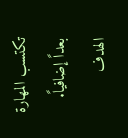تكتسب المهارة بعداً إضافياً. الهدف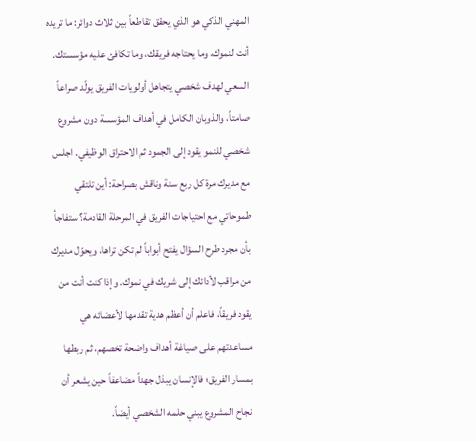المهني الذكي هو الذي يحقق تقاطعاً بين ثلاث دوائر: ما تريده أنت لنموك، وما يحتاجه فريقك، وما تكافئ عليه مؤسستك. السعي لهدف شخصي يتجاهل أولويات الفريق يولّد صراعاً صامتاً، والذوبان الكامل في أهداف المؤسسة دون مشروع شخصي للنمو يقود إلى الجمود ثم الاحتراق الوظيفي. اجلس مع مديرك مرة كل ربع سنة وناقش بصراحة: أين تلتقي طموحاتي مع احتياجات الفريق في المرحلة القادمة؟ ستفاجأ بأن مجرد طرح السؤال يفتح أبواباً لم تكن تراها، ويحوّل مديرك من مراقب لأدائك إلى شريك في نموك. وإذا كنت أنت من يقود فريقاً، فاعلم أن أعظم هدية تقدمها لأعضائه هي مساعدتهم على صياغة أهداف واضحة تخصهم، ثم ربطها بمسار الفريق؛ فالإنسان يبذل جهداً مضاعفاً حين يشعر أن نجاح المشروع يبني حلمه الشخصي أيضاً.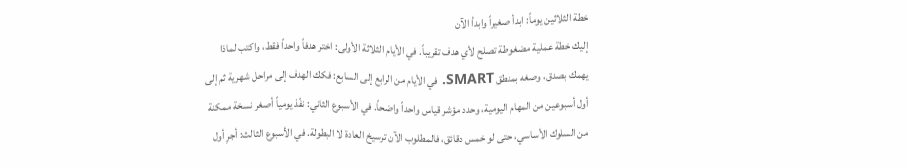خطة الثلاثين يوماً: ابدأ صغيراً وابدأ الآن
إليك خطة عملية مضغوطة تصلح لأي هدف تقريباً. في الأيام الثلاثة الأولى: اختر هدفاً واحداً فقط، واكتب لماذا يهمك بصدق، وصغه بمنطق SMART. في الأيام من الرابع إلى السابع: فكك الهدف إلى مراحل شهرية ثم إلى أول أسبوعين من المهام اليومية، وحدد مؤشر قياس واحداً واضحاً. في الأسبوع الثاني: نفّذ يومياً أصغر نسخة ممكنة من السلوك الأساسي، حتى لو خمس دقائق، فالمطلوب الآن ترسيخ العادة لا البطولة. في الأسبوع الثالث: أجرِ أول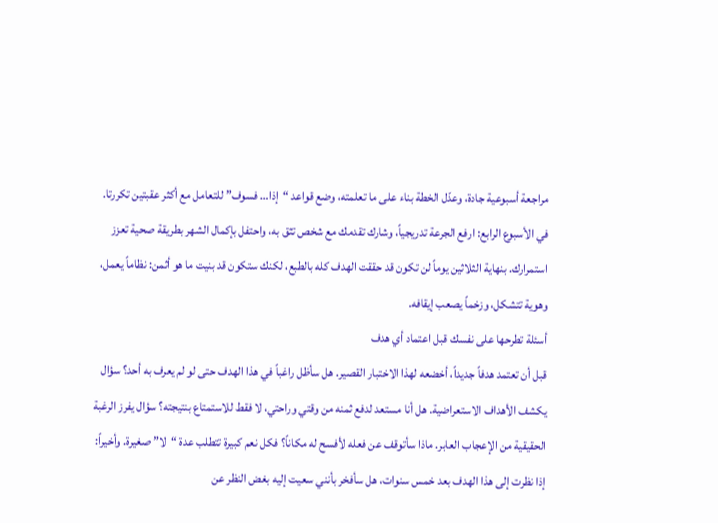مراجعة أسبوعية جادة، وعدّل الخطة بناء على ما تعلمته، وضع قواعد “إذا… فسوف” للتعامل مع أكثر عقبتين تكررتا. في الأسبوع الرابع: ارفع الجرعة تدريجياً، وشارك تقدمك مع شخص تثق به، واحتفل بإكمال الشهر بطريقة صحية تعزز استمرارك. بنهاية الثلاثين يوماً لن تكون قد حققت الهدف كله بالطبع، لكنك ستكون قد بنيت ما هو أثمن: نظاماً يعمل، وهوية تتشكل، وزخماً يصعب إيقافه.
أسئلة تطرحها على نفسك قبل اعتماد أي هدف
قبل أن تعتمد هدفاً جديداً، أخضعه لهذا الاختبار القصير. هل سأظل راغباً في هذا الهدف حتى لو لم يعرف به أحد؟ سؤال يكشف الأهداف الاستعراضية. هل أنا مستعد لدفع ثمنه من وقتي وراحتي، لا فقط للاستمتاع بنتيجته؟ سؤال يفرز الرغبة الحقيقية من الإعجاب العابر. ماذا سأتوقف عن فعله لأفسح له مكاناً؟ فكل نعم كبيرة تتطلب عدة “لا” صغيرة. وأخيراً: إذا نظرت إلى هذا الهدف بعد خمس سنوات، هل سأفخر بأنني سعيت إليه بغض النظر عن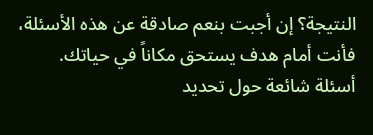النتيجة؟ إن أجبت بنعم صادقة عن هذه الأسئلة، فأنت أمام هدف يستحق مكاناً في حياتك.
أسئلة شائعة حول تحديد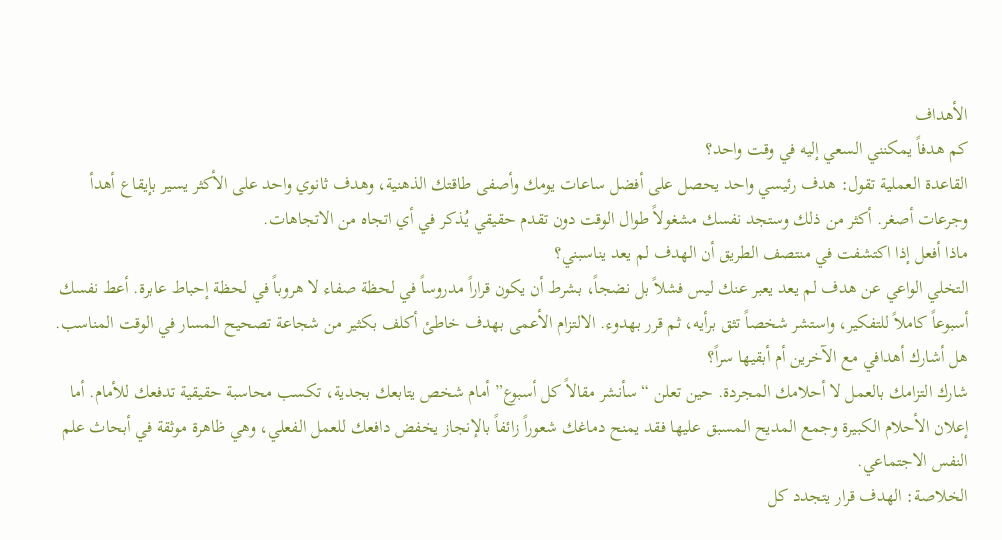الأهداف
كم هدفاً يمكنني السعي إليه في وقت واحد؟
القاعدة العملية تقول: هدف رئيسي واحد يحصل على أفضل ساعات يومك وأصفى طاقتك الذهنية، وهدف ثانوي واحد على الأكثر يسير بإيقاع أهدأ وجرعات أصغر. أكثر من ذلك وستجد نفسك مشغولاً طوال الوقت دون تقدم حقيقي يُذكر في أي اتجاه من الاتجاهات.
ماذا أفعل إذا اكتشفت في منتصف الطريق أن الهدف لم يعد يناسبني؟
التخلي الواعي عن هدف لم يعد يعبر عنك ليس فشلاً بل نضجاً، بشرط أن يكون قراراً مدروساً في لحظة صفاء لا هروباً في لحظة إحباط عابرة. أعط نفسك أسبوعاً كاملاً للتفكير، واستشر شخصاً تثق برأيه، ثم قرر بهدوء. الالتزام الأعمى بهدف خاطئ أكلف بكثير من شجاعة تصحيح المسار في الوقت المناسب.
هل أشارك أهدافي مع الآخرين أم أبقيها سراً؟
شارك التزامك بالعمل لا أحلامك المجردة. حين تعلن “سأنشر مقالاً كل أسبوع” أمام شخص يتابعك بجدية، تكسب محاسبة حقيقية تدفعك للأمام. أما إعلان الأحلام الكبيرة وجمع المديح المسبق عليها فقد يمنح دماغك شعوراً زائفاً بالإنجاز يخفض دافعك للعمل الفعلي، وهي ظاهرة موثقة في أبحاث علم النفس الاجتماعي.
الخلاصة: الهدف قرار يتجدد كل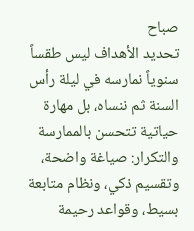صباح
تحديد الأهداف ليس طقساً سنوياً نمارسه في ليلة رأس السنة ثم ننساه، بل مهارة حياتية تتحسن بالممارسة والتكرار: صياغة واضحة، وتقسيم ذكي، ونظام متابعة بسيط، وقواعد رحيمة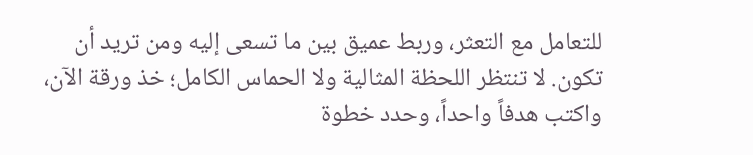للتعامل مع التعثر، وربط عميق بين ما تسعى إليه ومن تريد أن تكون. لا تنتظر اللحظة المثالية ولا الحماس الكامل؛ خذ ورقة الآن، واكتب هدفاً واحداً، وحدد خطوة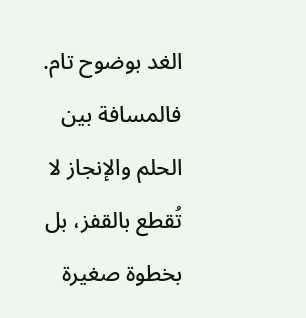الغد بوضوح تام. فالمسافة بين الحلم والإنجاز لا تُقطع بالقفز، بل بخطوة صغيرة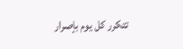تتكرر كل يوم بإصرار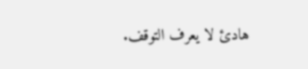هادئ لا يعرف التوقف.